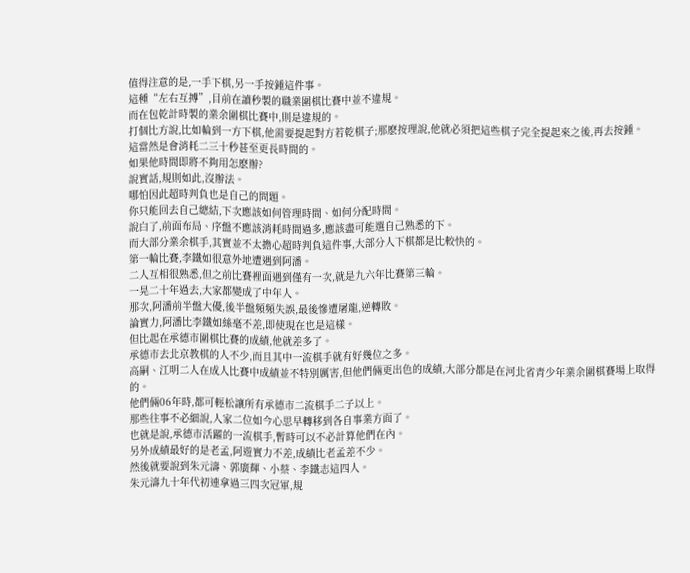值得注意的是,一手下棋,另一手按鍾這件事。
這種“左右互搏”,目前在讀秒製的職業圍棋比賽中並不違規。
而在包乾計時製的業余圍棋比賽中,則是違規的。
打個比方說,比如輪到一方下棋,他需要提起對方若乾棋子;那麽按理說,他就必須把這些棋子完全提起來之後,再去按鍾。
這當然是會消耗二三十秒甚至更長時間的。
如果他時間即將不夠用怎麽辦?
說實話,規則如此,沒辦法。
哪怕因此超時判負也是自己的問題。
你只能回去自己總結,下次應該如何管理時間、如何分配時間。
說白了,前面布局、序盤不應該消耗時間過多,應該盡可能選自己熟悉的下。
而大部分業余棋手,其實並不太擔心超時判負這件事,大部分人下棋都是比較快的。
第一輪比賽,李鐵如很意外地遭遇到阿潘。
二人互相很熟悉,但之前比賽裡面遇到僅有一次,就是九六年比賽第三輪。
一晃二十年過去,大家都變成了中年人。
那次,阿潘前半盤大優,後半盤頻頻失誤,最後慘遭屠龍,逆轉敗。
論實力,阿潘比李鐵如絲毫不差,即使現在也是這樣。
但比起在承德市圍棋比賽的成績,他就差多了。
承德市去北京教棋的人不少,而且其中一流棋手就有好幾位之多。
高嗣、江明二人在成人比賽中成績並不特別厲害,但他們倆更出色的成績,大部分都是在河北省青少年業余圍棋賽場上取得的。
他們倆06年時,都可輕松讓所有承德市二流棋手二子以上。
那些往事不必細說,人家二位如今心思早轉移到各自事業方面了。
也就是說,承德市活躍的一流棋手,暫時可以不必計算他們在內。
另外成績最好的是老孟,阿遊實力不差,成績比老孟差不少。
然後就要說到朱元濤、郭廣輝、小蔡、李鐵志這四人。
朱元濤九十年代初連拿過三四次冠軍,規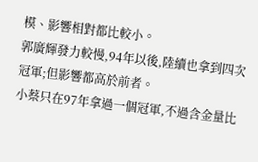模、影響相對都比較小。
郭廣輝發力較慢,94年以後,陸續也拿到四次冠軍;但影響都高於前者。
小蔡只在97年拿過一個冠軍,不過含金量比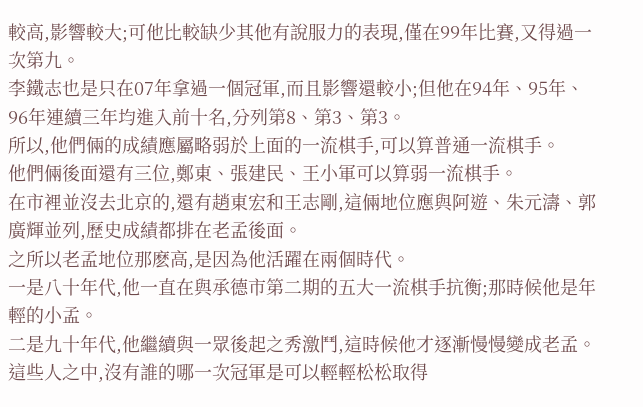較高,影響較大;可他比較缺少其他有說服力的表現,僅在99年比賽,又得過一次第九。
李鐵志也是只在07年拿過一個冠軍,而且影響還較小;但他在94年、95年、96年連續三年均進入前十名,分列第8、第3、第3。
所以,他們倆的成績應屬略弱於上面的一流棋手,可以算普通一流棋手。
他們倆後面還有三位,鄭東、張建民、王小軍可以算弱一流棋手。
在市裡並沒去北京的,還有趙東宏和王志剛,這倆地位應與阿遊、朱元濤、郭廣輝並列,歷史成績都排在老孟後面。
之所以老孟地位那麽高,是因為他活躍在兩個時代。
一是八十年代,他一直在與承德市第二期的五大一流棋手抗衡;那時候他是年輕的小孟。
二是九十年代,他繼續與一眾後起之秀激鬥,這時候他才逐漸慢慢變成老孟。
這些人之中,沒有誰的哪一次冠軍是可以輕輕松松取得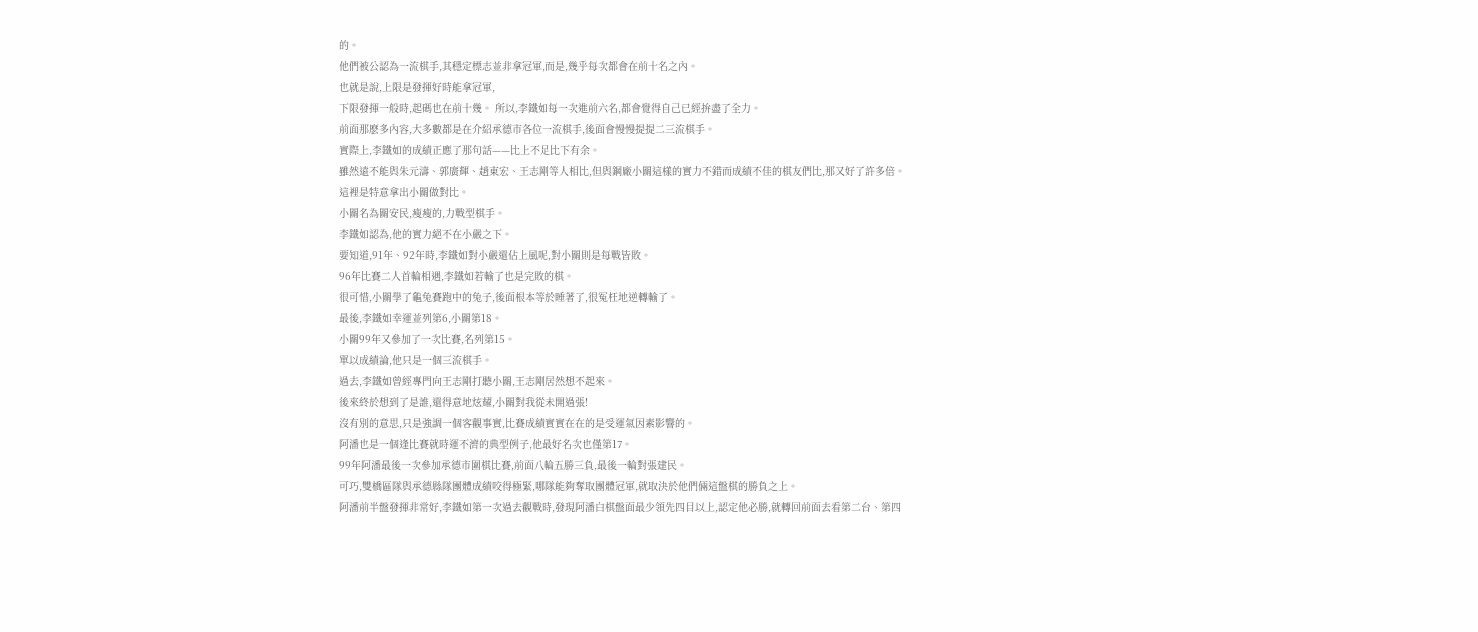的。
他們被公認為一流棋手,其穩定標志並非拿冠軍,而是,幾乎每次都會在前十名之內。
也就是說,上限是發揮好時能拿冠軍,
下限發揮一般時,起碼也在前十幾。 所以,李鐵如每一次進前六名,都會覺得自己已經拚盡了全力。
前面那麽多內容,大多數都是在介紹承德市各位一流棋手,後面會慢慢提提二三流棋手。
實際上,李鐵如的成績正應了那句話——比上不足比下有余。
雖然遠不能與朱元濤、郭廣輝、趙東宏、王志剛等人相比,但與鋼廠小關這樣的實力不錯而成績不佳的棋友們比,那又好了許多倍。
這裡是特意拿出小關做對比。
小關名為關安民,瘦瘦的,力戰型棋手。
李鐵如認為,他的實力絕不在小嚴之下。
要知道,91年、92年時,李鐵如對小嚴還佔上風呢,對小關則是每戰皆敗。
96年比賽二人首輪相遇,李鐵如若輸了也是完敗的棋。
很可惜,小關學了龜兔賽跑中的兔子,後面根本等於睡著了,很冤枉地逆轉輸了。
最後,李鐵如幸運並列第6,小關第18。
小關99年又參加了一次比賽,名列第15。
單以成績論,他只是一個三流棋手。
過去,李鐵如曾經專門向王志剛打聽小關,王志剛居然想不起來。
後來終於想到了是誰,還得意地炫耀,小關對我從未開過張!
沒有別的意思,只是強調一個客觀事實,比賽成績實實在在的是受運氣因素影響的。
阿潘也是一個逢比賽就時運不濟的典型例子,他最好名次也僅第17。
99年阿潘最後一次參加承德市圍棋比賽,前面八輪五勝三負,最後一輪對張建民。
可巧,雙橋區隊與承德縣隊團體成績咬得極緊,哪隊能夠奪取團體冠軍,就取決於他們倆這盤棋的勝負之上。
阿潘前半盤發揮非常好,李鐵如第一次過去觀戰時,發現阿潘白棋盤面最少領先四目以上,認定他必勝,就轉回前面去看第二台、第四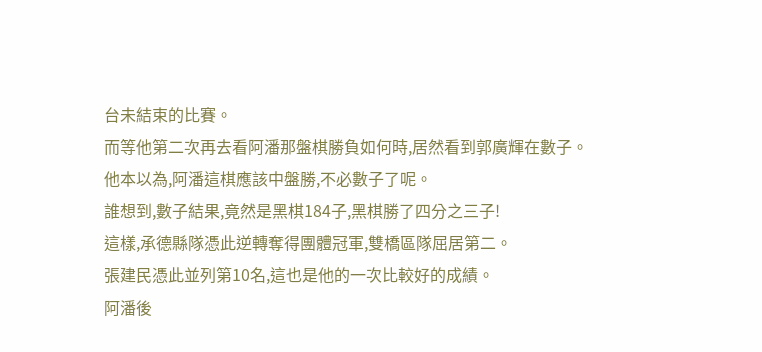台未結束的比賽。
而等他第二次再去看阿潘那盤棋勝負如何時,居然看到郭廣輝在數子。
他本以為,阿潘這棋應該中盤勝,不必數子了呢。
誰想到,數子結果,竟然是黑棋184子,黑棋勝了四分之三子!
這樣,承德縣隊憑此逆轉奪得團體冠軍,雙橋區隊屈居第二。
張建民憑此並列第10名,這也是他的一次比較好的成績。
阿潘後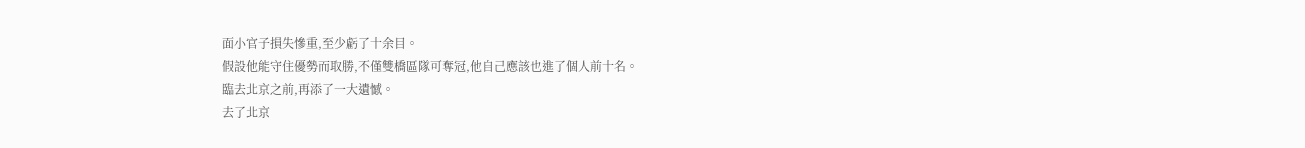面小官子損失慘重,至少虧了十余目。
假設他能守住優勢而取勝,不僅雙橋區隊可奪冠,他自己應該也進了個人前十名。
臨去北京之前,再添了一大遺憾。
去了北京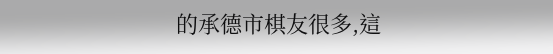的承德市棋友很多,這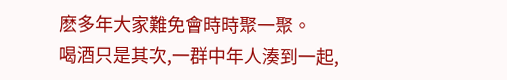麽多年大家難免會時時聚一聚。
喝酒只是其次,一群中年人湊到一起,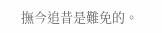撫今追昔是難免的。